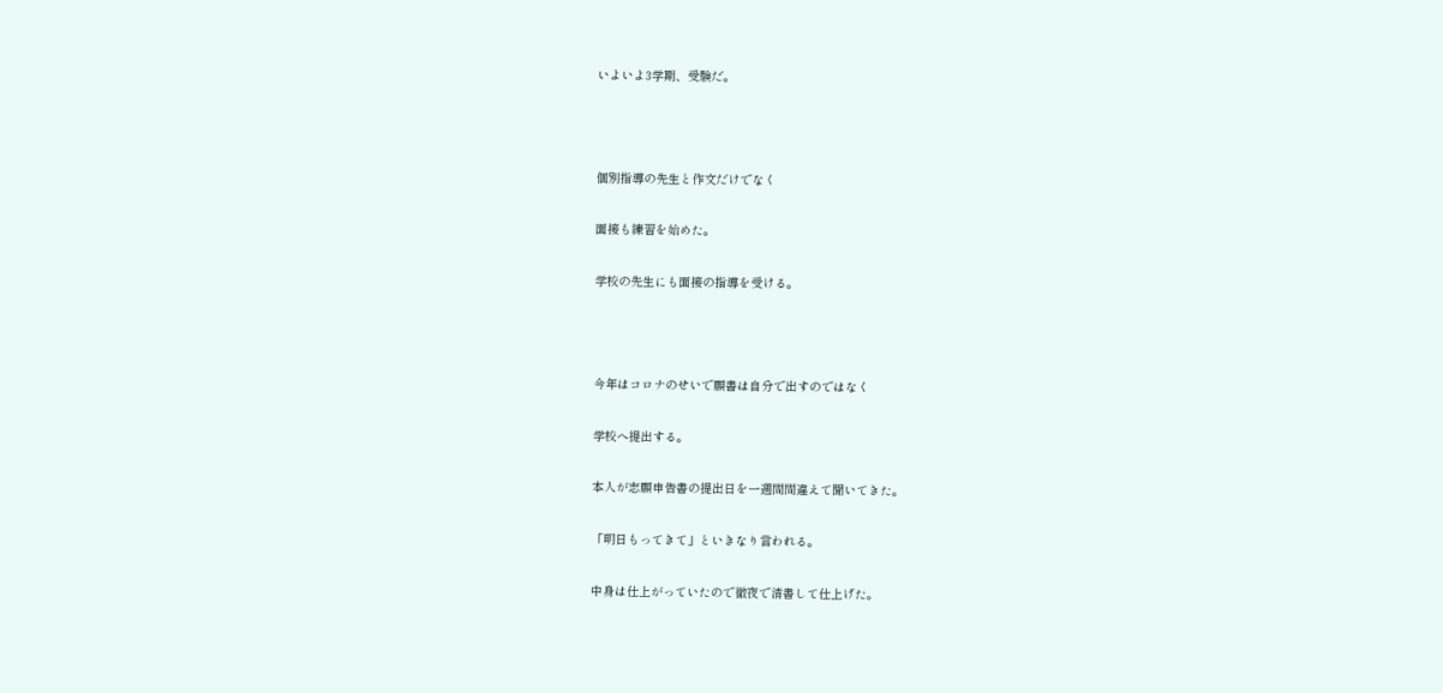いよいよ3学期、受験だ。



個別指導の先生と作文だけでなく

面接も練習を始めた。

学校の先生にも面接の指導を受ける。



今年はコロナのせいで願書は自分で出すのではなく

学校へ提出する。

本人が志願申告書の提出日を一週間間違えて聞いてきた。

「明日もってきて」といきなり言われる。

中身は仕上がっていたので徹夜で清書して仕上げた。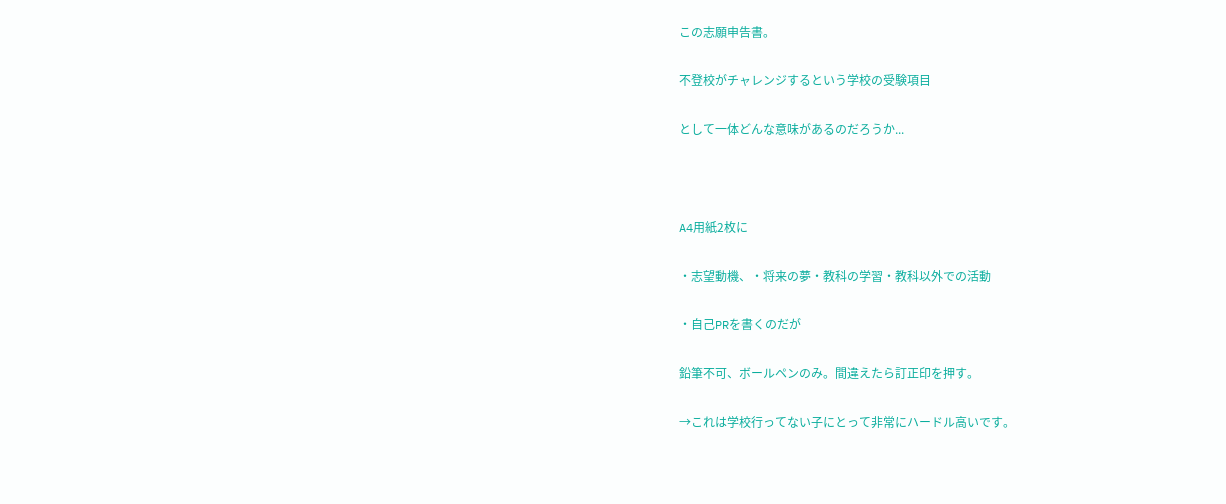この志願申告書。

不登校がチャレンジするという学校の受験項目

として一体どんな意味があるのだろうか...



A4用紙2枚に

・志望動機、・将来の夢・教科の学習・教科以外での活動

・自己PRを書くのだが

鉛筆不可、ボールペンのみ。間違えたら訂正印を押す。

→これは学校行ってない子にとって非常にハードル高いです。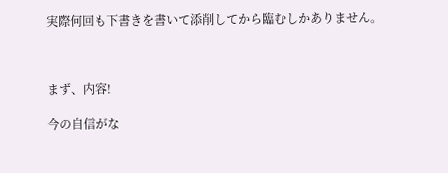実際何回も下書きを書いて添削してから臨むしかありません。



まず、内容!

今の自信がな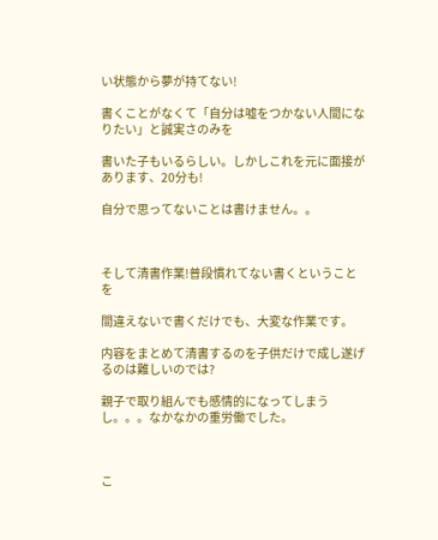い状態から夢が持てない!

書くことがなくて「自分は嘘をつかない人間になりたい」と誠実さのみを

書いた子もいるらしい。しかしこれを元に面接があります、20分も!

自分で思ってないことは書けません。。



そして清書作業!普段慣れてない書くということを

間違えないで書くだけでも、大変な作業です。

内容をまとめて清書するのを子供だけで成し遂げるのは難しいのでは?

親子で取り組んでも感情的になってしまうし。。。なかなかの重労働でした。



こ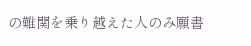の難関を乗り越えた人のみ願書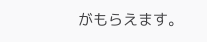がもらえます。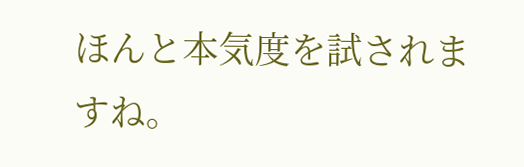ほんと本気度を試されますね。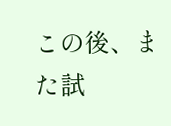この後、また試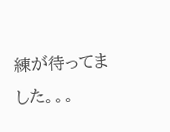練が待ってました。。。